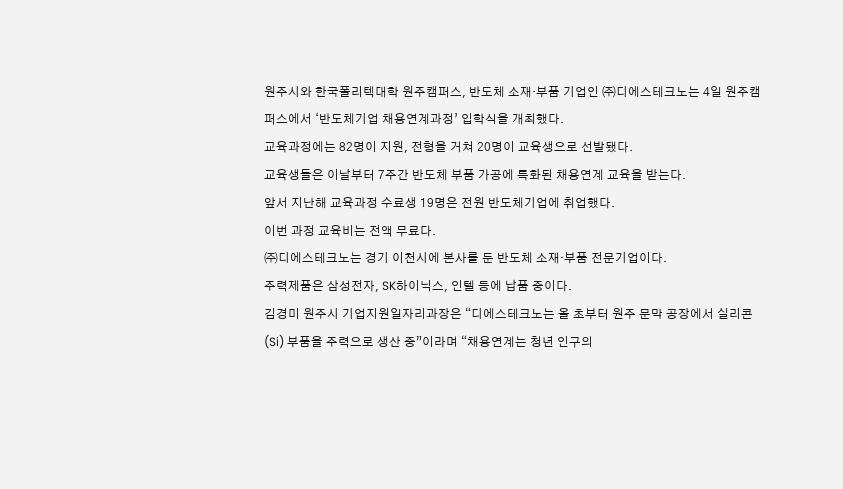원주시와 한국폴리텍대학 원주캠퍼스, 반도체 소재·부품 기업인 ㈜디에스테크노는 4일 원주캠퍼스에서 ‘반도체기업 채용연계과정’ 입학식을 개최했다.
교육과정에는 82명이 지원, 전형을 거쳐 20명이 교육생으로 선발됐다.
교육생들은 이날부터 7주간 반도체 부품 가공에 특화된 채용연계 교육을 받는다.
앞서 지난해 교육과정 수료생 19명은 전원 반도체기업에 취업했다.
이번 과정 교육비는 전액 무료다.
㈜디에스테크노는 경기 이천시에 본사를 둔 반도체 소재·부품 전문기업이다.
주력제품은 삼성전자, SK하이닉스, 인텔 등에 납품 중이다.
김경미 원주시 기업지원일자리과장은 “디에스테크노는 올 초부터 원주 문막 공장에서 실리콘(Si) 부품을 주력으로 생산 중”이라며 “채용연계는 청년 인구의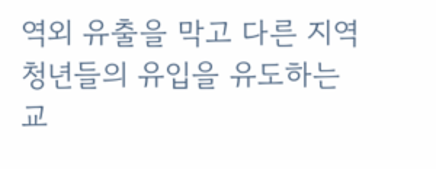역외 유출을 막고 다른 지역 청년들의 유입을 유도하는 교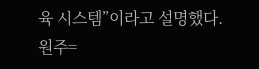육 시스템”이라고 설명했다.
원주=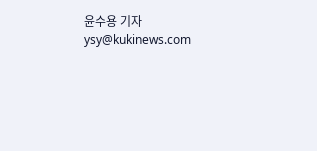윤수용 기자 ysy@kukinews.com